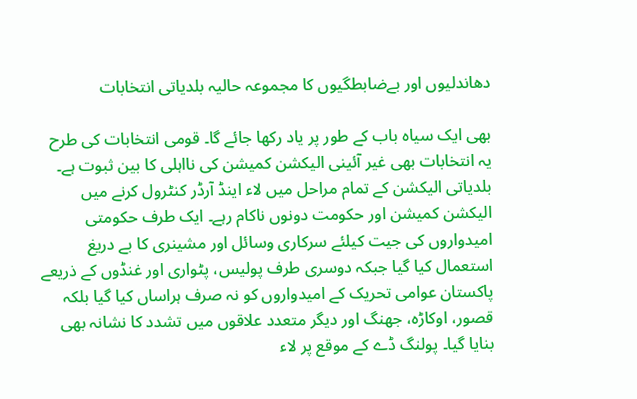دھاندلیوں اور بےضابطگیوں کا مجموعہ حالیہ بلدیاتی انتخابات

بھی ایک سیاہ باب کے طور پر یاد رکھا جائے گا۔ قومی انتخابات کی طرح یہ انتخابات بھی غیر آئینی الیکشن کمیشن کی نااہلی کا بین ثبوت ہے۔ بلدیاتی الیکشن کے تمام مراحل میں لاء اینڈ آرڈر کنٹرول کرنے میں الیکشن کمیشن اور حکومت دونوں ناکام رہے۔ ایک طرف حکومتی امیدواروں کی جیت کیلئے سرکاری وسائل اور مشینری کا بے دریغ استعمال کیا گیا جبکہ دوسری طرف پولیس، پٹواری اور غنڈوں کے ذریعے پاکستان عوامی تحریک کے امیدواروں کو نہ صرف ہراساں کیا گیا بلکہ قصور، اوکاڑہ، جھنگ اور دیگر متعدد علاقوں میں تشدد کا نشانہ بھی بنایا گیا۔ پولنگ ڈے کے موقع پر لاء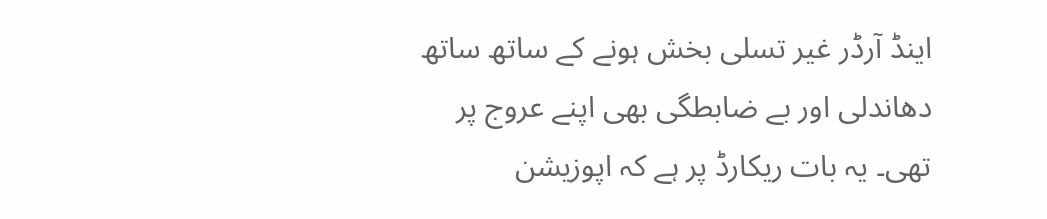اینڈ آرڈر غیر تسلی بخش ہونے کے ساتھ ساتھ دھاندلی اور بے ضابطگی بھی اپنے عروج پر تھی۔ یہ بات ریکارڈ پر ہے کہ اپوزیشن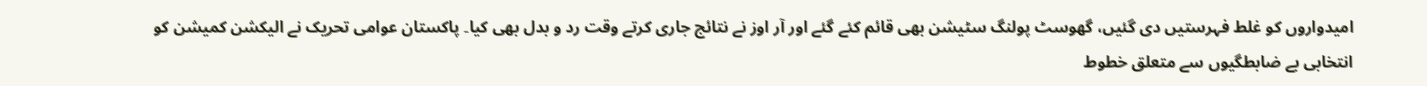امیدواروں کو غلط فہرستیں دی گئیں، گھوسٹ پولنگ سٹیشن بھی قائم کئے گئے اور آر اوز نے نتائج جاری کرتے وقت رد و بدل بھی کیا۔ پاکستان عوامی تحریک نے الیکشن کمیشن کو انتخابی بے ضابطگیوں سے متعلق خطوط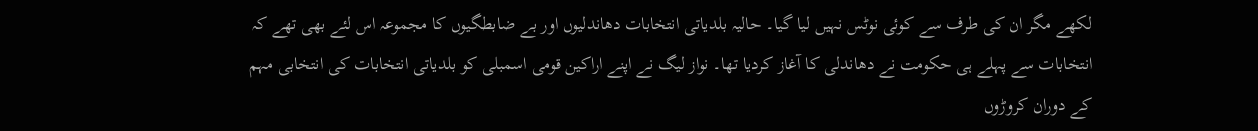لکھے مگر ان کی طرف سے کوئی نوٹس نہیں لیا گیا۔ حالیہ بلدیاتی انتخابات دھاندلیوں اور بے ضابطگیوں کا مجموعہ اس لئے بھی تھے کہ انتخابات سے پہلے ہی حکومت نے دھاندلی کا آغاز کردیا تھا۔ نواز لیگ نے اپنے اراکین قومی اسمبلی کو بلدیاتی انتخابات کی انتخابی مہم کے دوران کروڑوں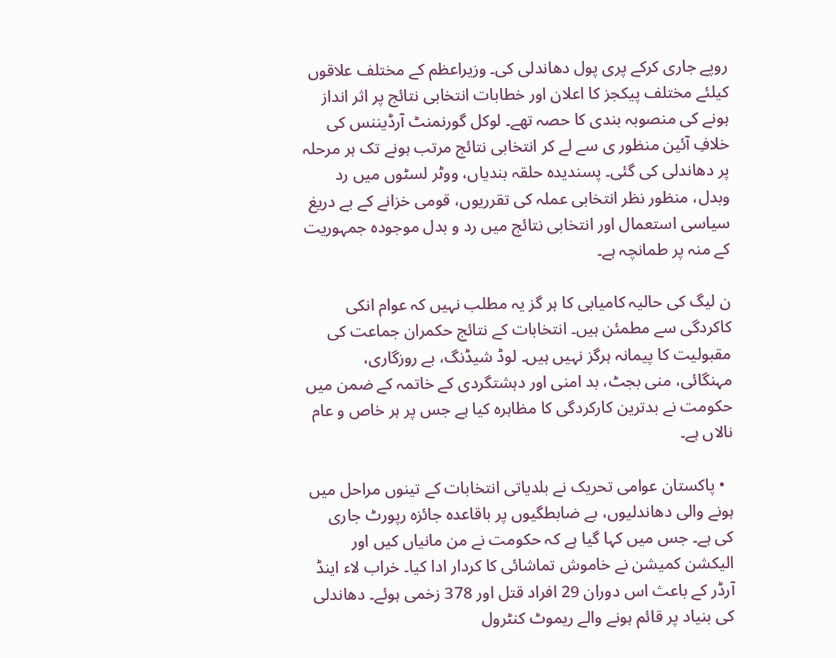روپے جاری کرکے پری پول دھاندلی کی۔ وزیراعظم کے مختلف علاقوں کیلئے مختلف پیکجز کا اعلان اور خطابات انتخابی نتائج پر اثر انداز ہونے کی منصوبہ بندی کا حصہ تھے۔ لوکل گورنمنٹ آرڈیننس کی خلافِ آئین منظور ی سے لے کر انتخابی نتائج مرتب ہونے تک ہر مرحلہ پر دھاندلی کی گئی۔ پسندیدہ حلقہ بندیاں، ووٹر لسٹوں میں رد وبدل، منظور نظر انتخابی عملہ کی تقرریوں، قومی خزانے کے بے دریغ سیاسی استعمال اور انتخابی نتائج میں رد و بدل موجودہ جمہوریت کے منہ پر طمانچہ ہے۔

ن لیگ کی حالیہ کامیابی کا ہر گز یہ مطلب نہیں کہ عوام انکی کاکردگی سے مطمئن ہیں۔ انتخابات کے نتائج حکمران جماعت کی مقبولیت کا پیمانہ ہرگز نہیں ہیں۔ لوڈ شیڈنگ، بے روزگاری، مہنگائی، منی بجٹ، بد امنی اور دہشتگردی کے خاتمہ کے ضمن میں حکومت نے بدترین کارکردگی کا مظاہرہ کیا ہے جس پر ہر خاص و عام نالاں ہے۔

  • پاکستان عوامی تحریک نے بلدیاتی انتخابات کے تینوں مراحل میں ہونے والی دھاندلیوں، بے ضابطگیوں پر باقاعدہ جائزہ رپورٹ جاری کی ہے۔ جس میں کہا گیا ہے کہ حکومت نے من مانیاں کیں اور الیکشن کمیشن نے خاموش تماشائی کا کردار ادا کیا۔ خراب لاء اینڈ آرڈر کے باعث اس دوران 29 افراد قتل اور 378 زخمی ہوئے۔ دھاندلی کی بنیاد پر قائم ہونے والے ریموٹ کنٹرول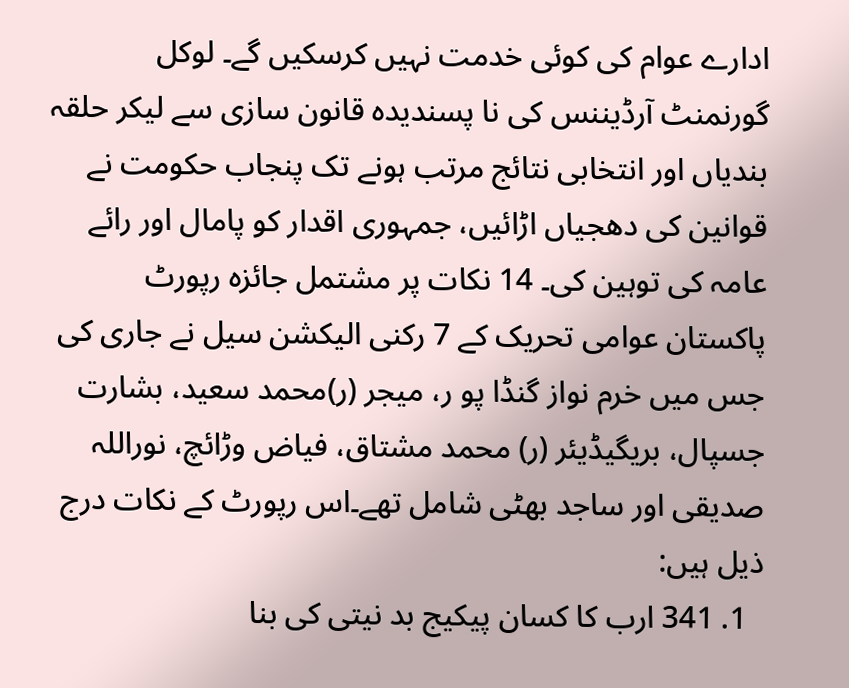ادارے عوام کی کوئی خدمت نہیں کرسکیں گے۔ لوکل گورنمنٹ آرڈیننس کی نا پسندیدہ قانون سازی سے لیکر حلقہ بندیاں اور انتخابی نتائج مرتب ہونے تک پنجاب حکومت نے قوانین کی دھجیاں اڑائیں، جمہوری اقدار کو پامال اور رائے عامہ کی توہین کی۔ 14 نکات پر مشتمل جائزہ رپورٹ پاکستان عوامی تحریک کے 7 رکنی الیکشن سیل نے جاری کی جس میں خرم نواز گنڈا پو ر، میجر (ر)محمد سعید، بشارت جسپال، بریگیڈیئر (ر) محمد مشتاق، فیاض وڑائچ، نوراللہ صدیقی اور ساجد بھٹی شامل تھے۔اس رپورٹ کے نکات درج ذیل ہیں:
  1. 341 ارب کا کسان پیکیج بد نیتی کی بنا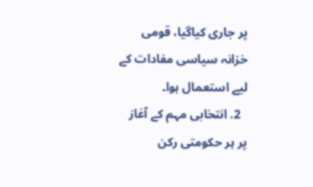پر جاری کیاگیا، قومی خزانہ سیاسی مفادات کے لیے استعمال ہوا۔
  2. انتخابی مہم کے آغاز پر ہر حکومتی رکن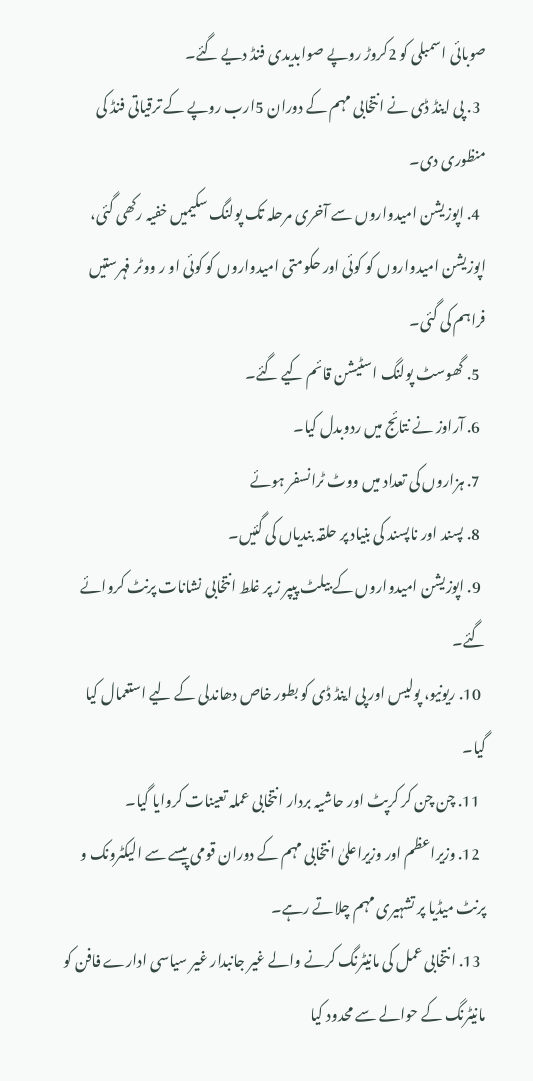صوبائی اسمبلی کو 2کروڑ روپے صوابدیدی فنڈ دیے گئے۔
  3. پی اینڈ ڈی نے انتخابی مہم کے دوران 5ارب روپے کے ترقیاتی فنڈ کی منظوری دی۔
  4. اپوزیشن امیدواروں سے آخری مرحلہ تک پولنگ سکیمیں خفیہ رکھی گئی، اپوزیشن امیدواروں کو کوئی اور حکومتی امیدواروں کو کوئی او ر ووٹر فہرستیں فراہم کی گئی۔
  5. گھوسٹ پولنگ اسٹیشن قائم کیے گئے۔
  6. آراوز نے نتائج میں ردوبدل کیا۔
  7. ہزاروں کی تعداد میں ووٹ ٹرانسفر ہوئے
  8. پسند اور ناپسند کی بنیاد پر حلقہ بندیاں کی گئیں۔
  9. اپوزیشن امیدواروں کے بیلٹ پیپر ز پر غلط انتخابی نشانات پرنٹ کروائے گئے۔
  10. ریونیو، پولیس اور پی اینڈ ڈی کو بطور خاص دھاندلی کے لیے استعمال کیا گیا۔
  11. چن چن کر کرپٹ اور حاشیہ بردار انتخابی عملہ تعینات کروایا گیا۔
  12. وزیراعظم اور وزیراعلیٰ انتخابی مہم کے دوران قومی پیسے سے الیکٹرونک و پرنٹ میڈیا پر تشہیری مہم چلاتے رہے۔
  13. انتخابی عمل کی مانیٹرنگ کرنے والے غیر جانبدار غیر سیاسی ادارے فافن کو مانیٹرنگ کے حوالے سے محدود کیا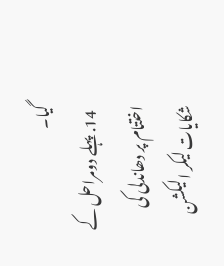گیا۔
  14. پہلے دومراحل کے اختتام پر دھاندلی کی شکایات لیکر الیکشن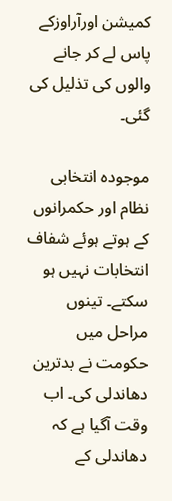کمیشن اورآراوزکے پاس لے کر جانے والوں کی تذلیل کی گئی۔

موجودہ انتخابی نظام اور حکمرانوں کے ہوتے ہوئے شفاف انتخابات نہیں ہو سکتے۔ تینوں مراحل میں حکومت نے بدترین دھاندلی کی۔ اب وقت آگیا ہے کہ دھاندلی کے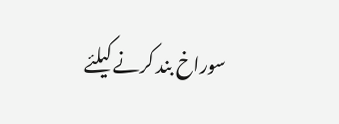سوراخ بند کرنے کیلئے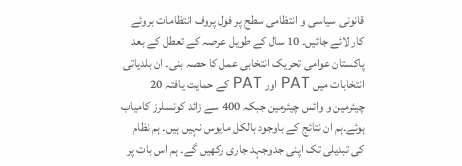قانونی سیاسی و انتظامی سطح پر فول پروف انتظامات بروئے کار لائے جائیں۔ 10 سال کے طویل عرصہ کے تعطل کے بعد پاکستان عوامی تحریک انتخابی عمل کا حصہ بنی۔ ان بلدیاتی انتخابات میں PAT اور PAT کے حمایت یافتہ 20 چیئرمین و وائس چیئرمین جبکہ 400 سے زائد کونسلرز کامیاب ہوئے۔ہم ان نتائج کے باوجود بالکل مایوس نہیں ہیں۔ ہم نظام کی تبدیلی تک اپنی جدوجہد جاری رکھیں گے۔ ہم اس بات پر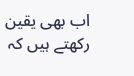اب بھی یقین رکھتے ہیں کہ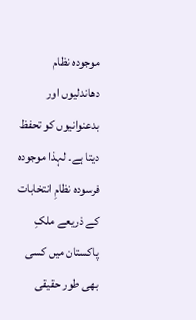موجودہ نظام دھاندلیوں اور بدعنوانیوں کو تحفظ دیتا ہے۔ لہذا موجودہ فرسودہ نظامِ انتخابات کے ذریعے ملکِ پاکستان میں کسی بھی طور حقیقی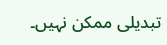تبدیلی ممکن نہیں۔